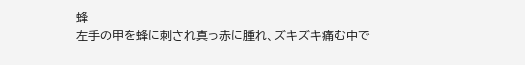蜂
左手の甲を蜂に刺され真っ赤に腫れ、ズキズキ痛む中で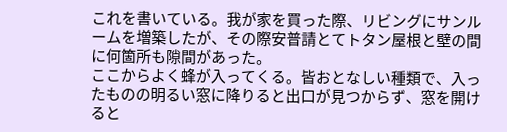これを書いている。我が家を買った際、リビングにサンルームを増築したが、その際安普請とてトタン屋根と壁の間に何箇所も隙間があった。
ここからよく蜂が入ってくる。皆おとなしい種類で、入ったものの明るい窓に降りると出口が見つからず、窓を開けると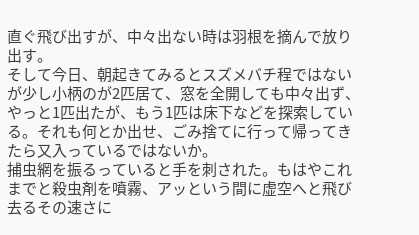直ぐ飛び出すが、中々出ない時は羽根を摘んで放り出す。
そして今日、朝起きてみるとスズメバチ程ではないが少し小柄のが2匹居て、窓を全開しても中々出ず、やっと1匹出たが、もう1匹は床下などを探索している。それも何とか出せ、ごみ捨てに行って帰ってきたら又入っているではないか。
捕虫網を振るっていると手を刺された。もはやこれまでと殺虫剤を噴霧、アッという間に虚空へと飛び去るその速さに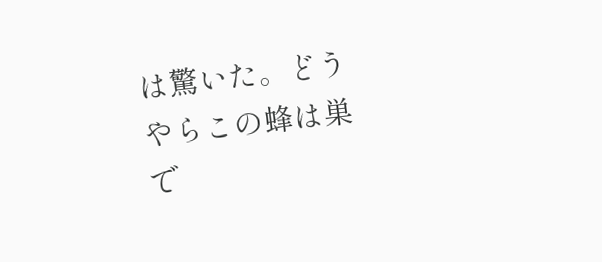は驚いた。どうやらこの蜂は巣で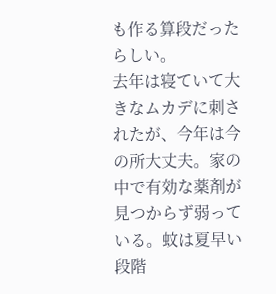も作る算段だったらしい。
去年は寝ていて大きなムカデに刺されたが、今年は今の所大丈夫。家の中で有効な薬剤が見つからず弱っている。蚊は夏早い段階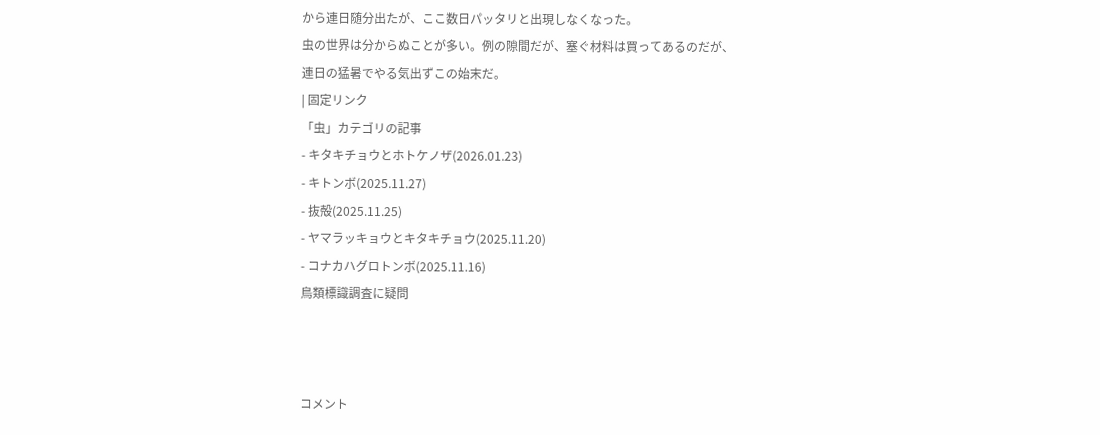から連日随分出たが、ここ数日パッタリと出現しなくなった。
虫の世界は分からぬことが多い。例の隙間だが、塞ぐ材料は買ってあるのだが、連日の猛暑でやる気出ずこの始末だ。
| 固定リンク
「虫」カテゴリの記事
- キタキチョウとホトケノザ(2026.01.23)
- キトンボ(2025.11.27)
- 抜殻(2025.11.25)
- ヤマラッキョウとキタキチョウ(2025.11.20)
- コナカハグロトンボ(2025.11.16)
鳥類標識調査に疑問



コメント